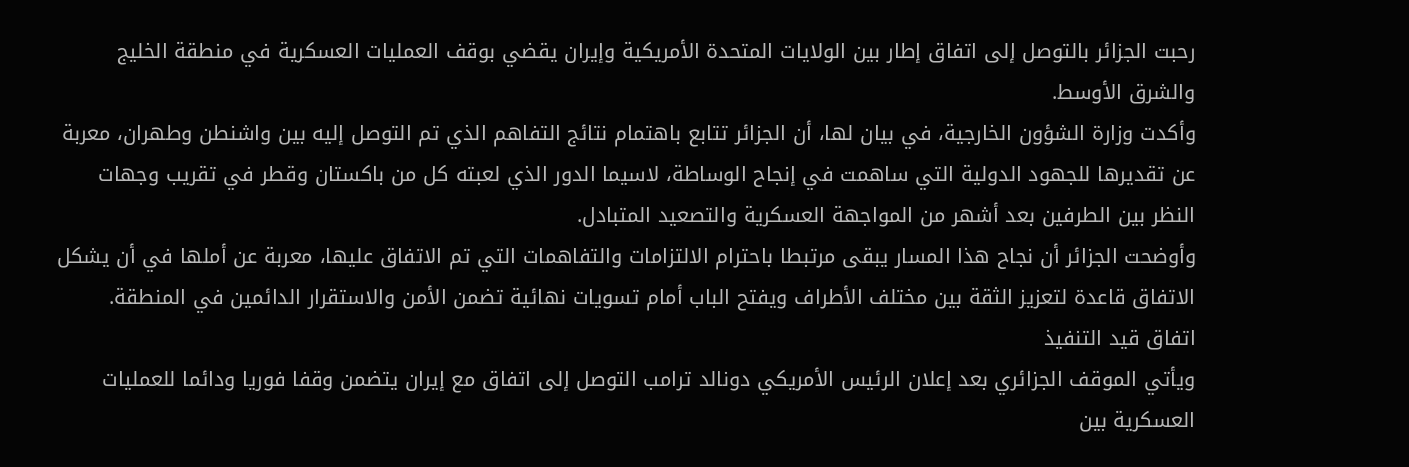رحبت الجزائر بالتوصل إلى اتفاق إطار بين الولايات المتحدة الأمريكية وإيران يقضي بوقف العمليات العسكرية في منطقة الخليج والشرق الأوسط.
وأكدت وزارة الشؤون الخارجية، في بيان لها، أن الجزائر تتابع باهتمام نتائج التفاهم الذي تم التوصل إليه بين واشنطن وطهران، معربة عن تقديرها للجهود الدولية التي ساهمت في إنجاح الوساطة، لاسيما الدور الذي لعبته كل من باكستان وقطر في تقريب وجهات النظر بين الطرفين بعد أشهر من المواجهة العسكرية والتصعيد المتبادل.
وأوضحت الجزائر أن نجاح هذا المسار يبقى مرتبطا باحترام الالتزامات والتفاهمات التي تم الاتفاق عليها، معربة عن أملها في أن يشكل الاتفاق قاعدة لتعزيز الثقة بين مختلف الأطراف ويفتح الباب أمام تسويات نهائية تضمن الأمن والاستقرار الدائمين في المنطقة.
اتفاق قيد التنفيذ
ويأتي الموقف الجزائري بعد إعلان الرئيس الأمريكي دونالد ترامب التوصل إلى اتفاق مع إيران يتضمن وقفا فوريا ودائما للعمليات العسكرية بين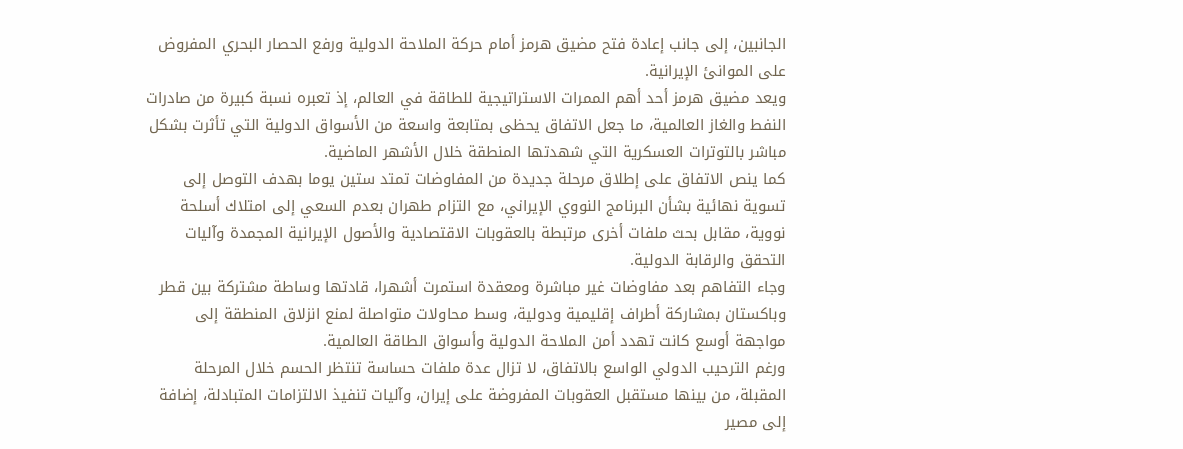الجانبين، إلى جانب إعادة فتح مضيق هرمز أمام حركة الملاحة الدولية ورفع الحصار البحري المفروض على الموانئ الإيرانية.
ويعد مضيق هرمز أحد أهم الممرات الاستراتيجية للطاقة في العالم، إذ تعبره نسبة كبيرة من صادرات النفط والغاز العالمية، ما جعل الاتفاق يحظى بمتابعة واسعة من الأسواق الدولية التي تأثرت بشكل مباشر بالتوترات العسكرية التي شهدتها المنطقة خلال الأشهر الماضية.
كما ينص الاتفاق على إطلاق مرحلة جديدة من المفاوضات تمتد ستين يوما بهدف التوصل إلى تسوية نهائية بشأن البرنامج النووي الإيراني، مع التزام طهران بعدم السعي إلى امتلاك أسلحة نووية، مقابل بحث ملفات أخرى مرتبطة بالعقوبات الاقتصادية والأصول الإيرانية المجمدة وآليات التحقق والرقابة الدولية.
وجاء التفاهم بعد مفاوضات غير مباشرة ومعقدة استمرت أشهرا، قادتها وساطة مشتركة بين قطر وباكستان بمشاركة أطراف إقليمية ودولية، وسط محاولات متواصلة لمنع انزلاق المنطقة إلى مواجهة أوسع كانت تهدد أمن الملاحة الدولية وأسواق الطاقة العالمية.
ورغم الترحيب الدولي الواسع بالاتفاق، لا تزال عدة ملفات حساسة تنتظر الحسم خلال المرحلة المقبلة، من بينها مستقبل العقوبات المفروضة على إيران، وآليات تنفيذ الالتزامات المتبادلة، إضافة إلى مصير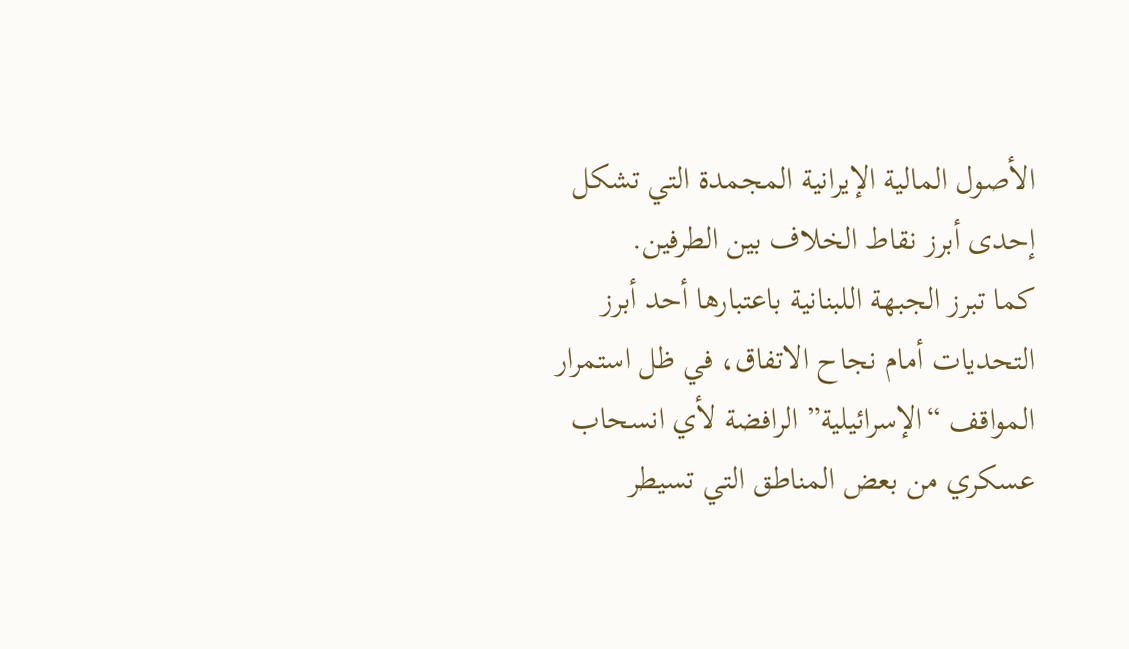الأصول المالية الإيرانية المجمدة التي تشكل إحدى أبرز نقاط الخلاف بين الطرفين.
كما تبرز الجبهة اللبنانية باعتبارها أحد أبرز التحديات أمام نجاح الاتفاق، في ظل استمرار المواقف “الإسرائيلية” الرافضة لأي انسحاب عسكري من بعض المناطق التي تسيطر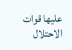عليها قوات الاحتلال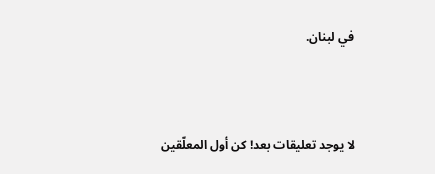في لبنان.



لا يوجد تعليقات بعد! كن أول المعلّقين